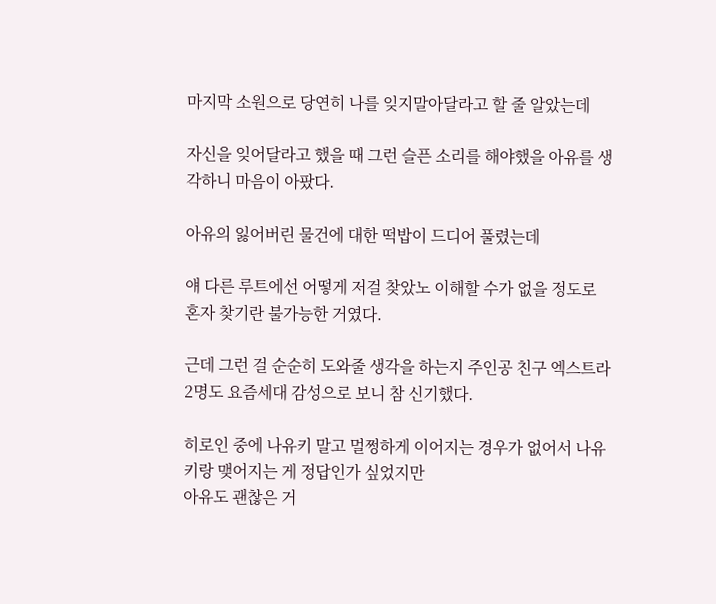마지막 소원으로 당연히 나를 잊지말아달라고 할 줄 알았는데

자신을 잊어달라고 했을 때 그런 슬픈 소리를 해야했을 아유를 생각하니 마음이 아팠다.

아유의 잃어버린 물건에 대한 떡밥이 드디어 풀렸는데

얘 다른 루트에선 어떻게 저걸 찾았노 이해할 수가 없을 정도로 혼자 찾기란 불가능한 거였다.

근데 그런 걸 순순히 도와줄 생각을 하는지 주인공 친구 엑스트라 2명도 요즘세대 감성으로 보니 참 신기했다.

히로인 중에 나유키 말고 멀쩡하게 이어지는 경우가 없어서 나유키랑 맺어지는 게 정답인가 싶었지만
아유도 괜찮은 거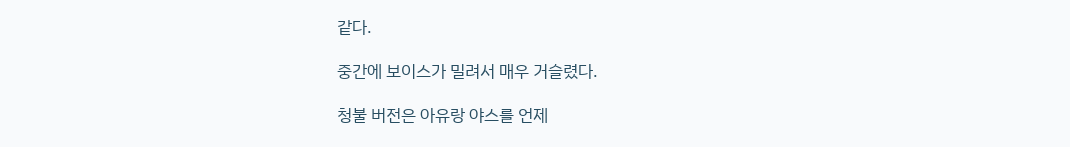같다.

중간에 보이스가 밀려서 매우 거슬렸다.

청불 버전은 아유랑 야스를 언제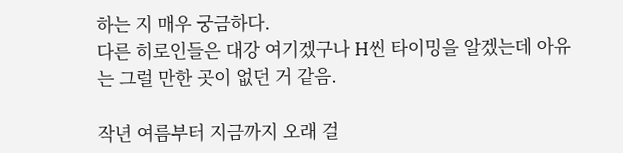하는 지 매우 궁금하다.
다른 히로인들은 대강 여기겠구나 H씬 타이밍을 알겠는데 아유는 그럴 만한 곳이 없던 거 같음.

작년 여름부터 지금까지 오래 걸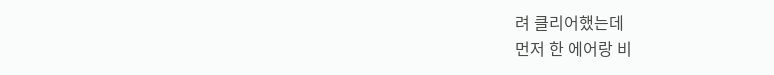려 클리어했는데
먼저 한 에어랑 비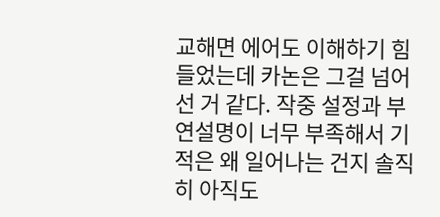교해면 에어도 이해하기 힘들었는데 카논은 그걸 넘어선 거 같다. 작중 설정과 부연설명이 너무 부족해서 기적은 왜 일어나는 건지 솔직히 아직도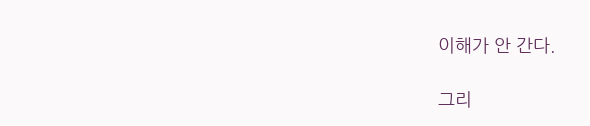이해가 안 간다.

그리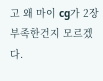고 왜 마이 cg가 2장 부족한건지 모르겠다.